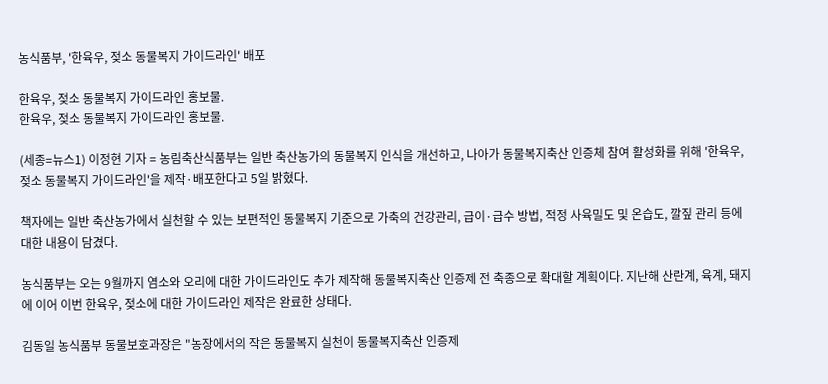농식품부, '한육우, 젖소 동물복지 가이드라인' 배포

한육우, 젖소 동물복지 가이드라인 홍보물.
한육우, 젖소 동물복지 가이드라인 홍보물.

(세종=뉴스1) 이정현 기자 = 농림축산식품부는 일반 축산농가의 동물복지 인식을 개선하고, 나아가 동물복지축산 인증체 참여 활성화를 위해 '한육우, 젖소 동물복지 가이드라인'을 제작·배포한다고 5일 밝혔다.

책자에는 일반 축산농가에서 실천할 수 있는 보편적인 동물복지 기준으로 가축의 건강관리, 급이·급수 방법, 적정 사육밀도 및 온습도, 깔짚 관리 등에 대한 내용이 담겼다.

농식품부는 오는 9월까지 염소와 오리에 대한 가이드라인도 추가 제작해 동물복지축산 인증제 전 축종으로 확대할 계획이다. 지난해 산란계, 육계, 돼지에 이어 이번 한육우, 젖소에 대한 가이드라인 제작은 완료한 상태다.

김동일 농식품부 동물보호과장은 "농장에서의 작은 동물복지 실천이 동물복지축산 인증제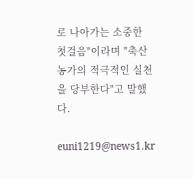로 나아가는 소중한 첫걸음"이라며 "축산농가의 적극적인 실천을 당부한다"고 말했다.

euni1219@news1.kr